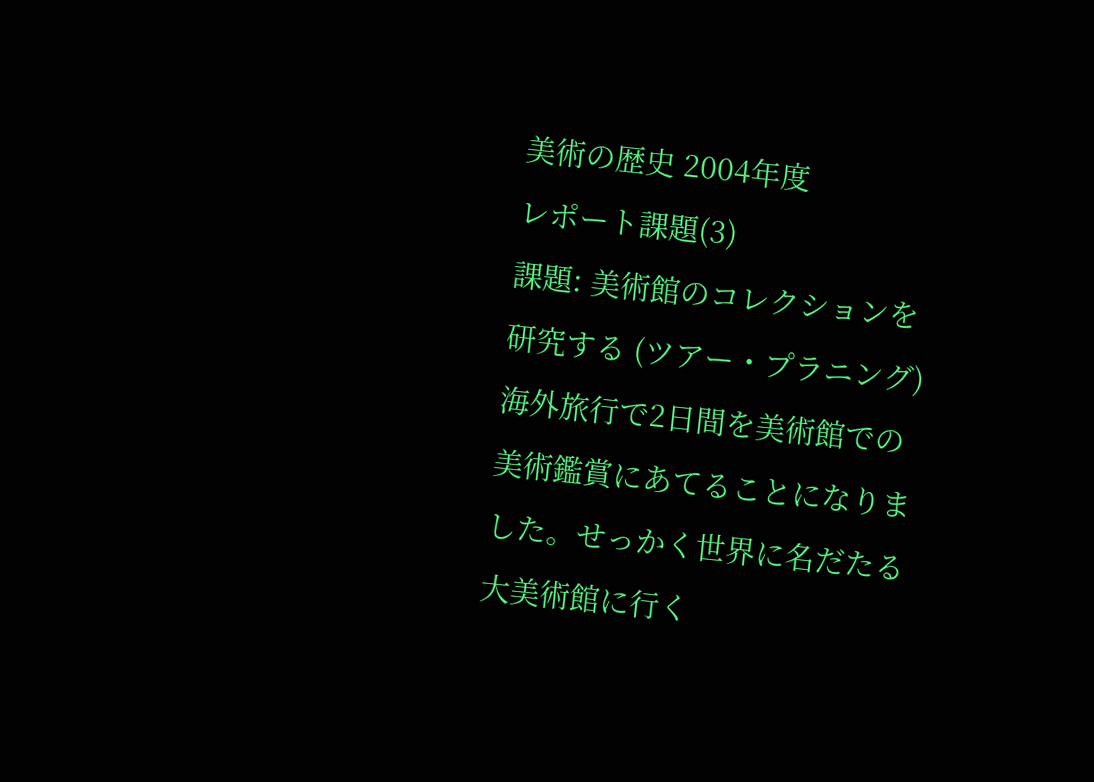美術の歴史 2004年度
レポート課題(3)
課題: 美術館のコレクションを研究する (ツアー・プラニング)
海外旅行で2日間を美術館での美術鑑賞にあてることになりました。せっかく世界に名だたる大美術館に行く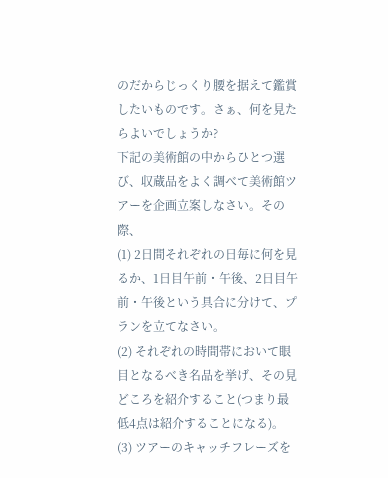のだからじっくり腰を据えて鑑賞したいものです。さぁ、何を見たらよいでしょうか?
下記の美術館の中からひとつ選び、収蔵品をよく調べて美術館ツアーを企画立案しなさい。その際、
(1) 2日間それぞれの日毎に何を見るか、1日目午前・午後、2日目午前・午後という具合に分けて、プランを立てなさい。
(2) それぞれの時間帯において眼目となるべき名品を挙げ、その見どころを紹介すること(つまり最低4点は紹介することになる)。
(3) ツアーのキャッチフレーズを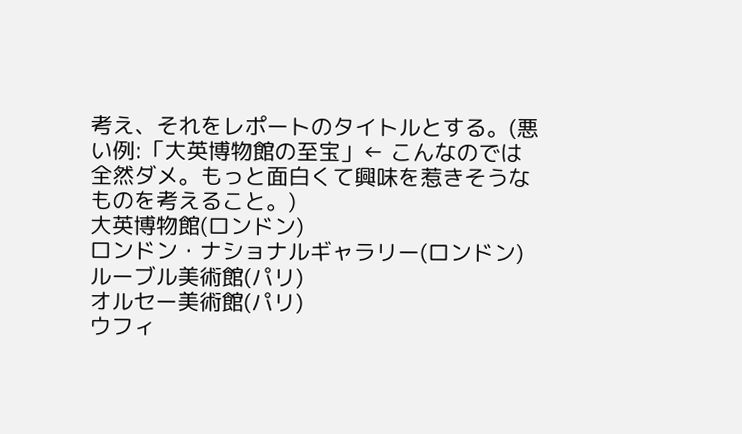考え、それをレポートのタイトルとする。(悪い例:「大英博物館の至宝」← こんなのでは全然ダメ。もっと面白くて興味を惹きそうなものを考えること。)
大英博物館(ロンドン)
ロンドン・ナショナルギャラリー(ロンドン)
ルーブル美術館(パリ)
オルセー美術館(パリ)
ウフィ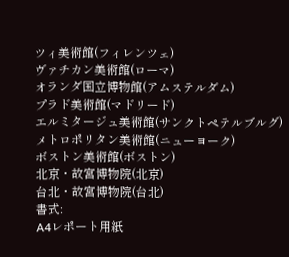ツィ美術館(フィレンツェ)
ヴァチカン美術館(ローマ)
オランダ国立博物館(アムステルダム)
プラド美術館(マドリード)
エルミタージュ美術館(サンクトペテルブルグ)
メトロポリタン美術館(ニューヨーク)
ボストン美術館(ボストン)
北京・故宮博物院(北京)
台北・故宮博物院(台北)
書式:
A4レポート用紙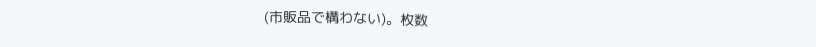(市販品で構わない)。枚数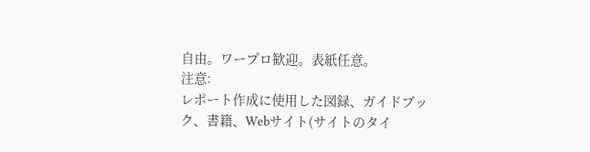自由。ワープロ歓迎。表紙任意。
注意:
レポート作成に使用した図録、ガイドブック、書籍、Webサイト(サイトのタイ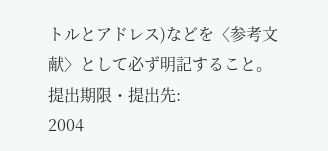トルとアドレス)などを〈参考文献〉として必ず明記すること。
提出期限・提出先:
2004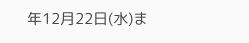年12月22日(水)ま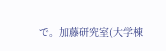で。加藤研究室(大学棟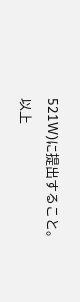521W)に提出すること。
以上